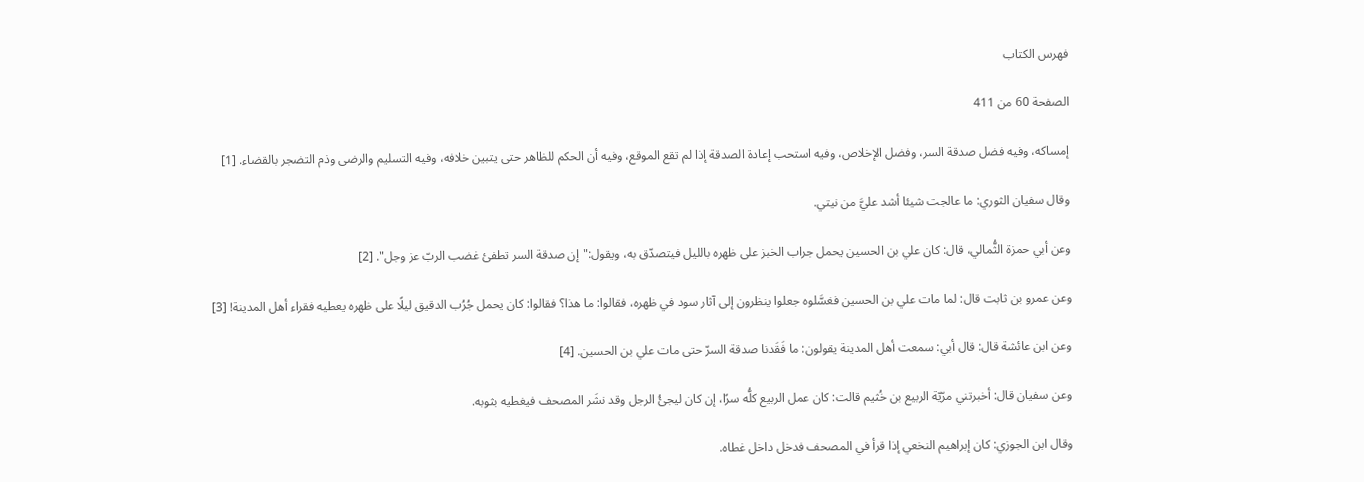فهرس الكتاب

الصفحة 60 من 411

إمساكه، وفيه فضل صدقة السر، وفضل الإخلاص، وفيه استحب إعادة الصدقة إذا لم تقع الموقع، وفيه أن الحكم للظاهر حتى يتبين خلافه، وفيه التسليم والرضى وذم التضجر بالقضاء. [1]

وقال سفيان الثوري: ما عالجت شيئا أشد عليَّ من نيتي.

وعن أبي حمزة الثُّمالي، قال: كان علي بن الحسين يحمل جراب الخبز على ظهره بالليل فيتصدّق به، ويقول:"إن صدقة السر تطفئ غضب الربّ عز وجل". [2]

وعن عمرو بن ثابت قال: لما مات علي بن الحسين فغسَّلوه جعلوا ينظرون إلى آثار سود في ظهره، فقالوا: ما هذا؟ فقالوا: كان يحمل جُرُب الدقيق ليلًا على ظهره يعطيه فقراء أهل المدينة! [3]

وعن ابن عائشة قال: قال أبي: سمعت أهل المدينة يقولون: ما فَقَدنا صدقة السرّ حتى مات علي بن الحسين. [4]

وعن سفيان قال: أخبرتني مرّيّة الربيع بن خُثيم قالت: كان عمل الربيع كلُّه سرًا، إن كان ليجئُ الرجل وقد نشَر المصحف فيغطيه بثوبه.

وقال ابن الجوزي: كان إبراهيم النخعي إذا قرأ في المصحف فدخل داخل غطاه.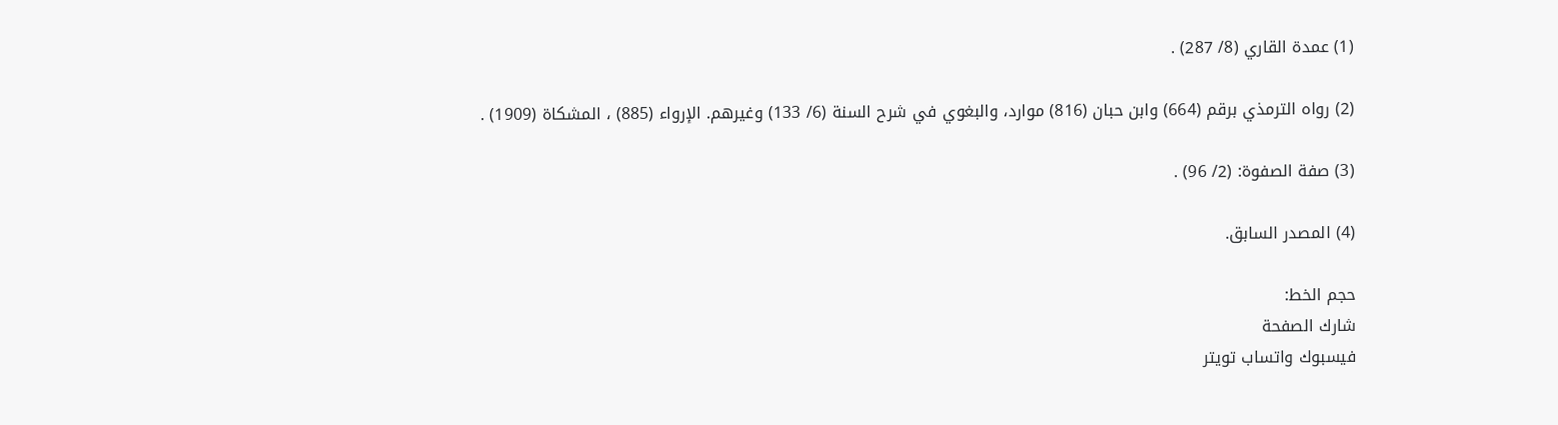(1) عمدة القاري (8/ 287) .

(2) رواه الترمذي برقم (664) وابن حبان (816) موارد، والبغوي في شرح السنة (6/ 133) وغيرهم. الإرواء (885) ، المشكاة (1909) .

(3) صفة الصفوة: (2/ 96) .

(4) المصدر السابق.

حجم الخط:
شارك الصفحة
فيسبوك واتساب تويتر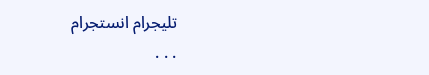تليجرام انستجرام
. . .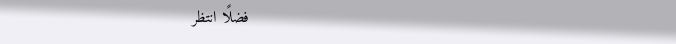فضلًا انتظر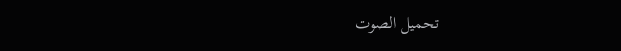تحميل الصوت